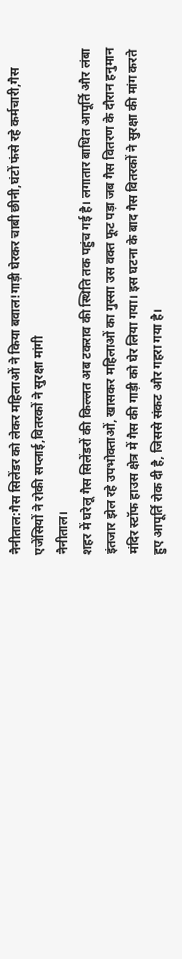नैनीताल:गैस सिलेंडर को लेकर महिलाओं ने किया बवाल!गाड़ी घेरकर चाबी छीनी,घंटों फंसे रहे कर्मचारी,गैस एजेंसियों ने रोकी सप्लाई,वितरकों ने सुरक्षा मांगी
नैनीताल।
शहर में घरेलू गैस सिलेंडरों की किल्लत अब टकराव की स्थिति तक पहुंच गई है। लगातार बाधित आपूर्ति और लंबा इंतजार झेल रहे उपभोक्ताओं, खासकर महिलाओं का गुस्सा उस वक्त फूट पड़ा जब गैस वितरण के दौरान हनुमान मंदिर स्टॉफ हाउस क्षेत्र में गैस की गाड़ी को घेर लिया गया। इस घटना के बाद गैस वितरकों ने सुरक्षा की मांग करते हुए आपूर्ति रोक दी है, जिससे संकट और गहरा गया है।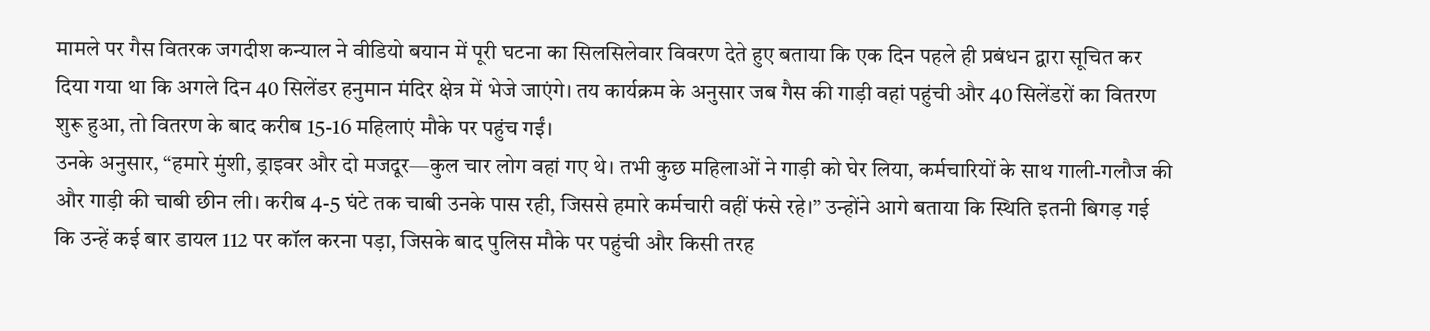मामले पर गैस वितरक जगदीश कन्याल ने वीडियो बयान में पूरी घटना का सिलसिलेवार विवरण देते हुए बताया कि एक दिन पहले ही प्रबंधन द्वारा सूचित कर दिया गया था कि अगले दिन 40 सिलेंडर हनुमान मंदिर क्षेत्र में भेजे जाएंगे। तय कार्यक्रम के अनुसार जब गैस की गाड़ी वहां पहुंची और 40 सिलेंडरों का वितरण शुरू हुआ, तो वितरण के बाद करीब 15-16 महिलाएं मौके पर पहुंच गईं।
उनके अनुसार, “हमारे मुंशी, ड्राइवर और दो मजदूर—कुल चार लोग वहां गए थे। तभी कुछ महिलाओं ने गाड़ी को घेर लिया, कर्मचारियों के साथ गाली-गलौज की और गाड़ी की चाबी छीन ली। करीब 4-5 घंटे तक चाबी उनके पास रही, जिससे हमारे कर्मचारी वहीं फंसे रहे।” उन्होंने आगे बताया कि स्थिति इतनी बिगड़ गई कि उन्हें कई बार डायल 112 पर कॉल करना पड़ा, जिसके बाद पुलिस मौके पर पहुंची और किसी तरह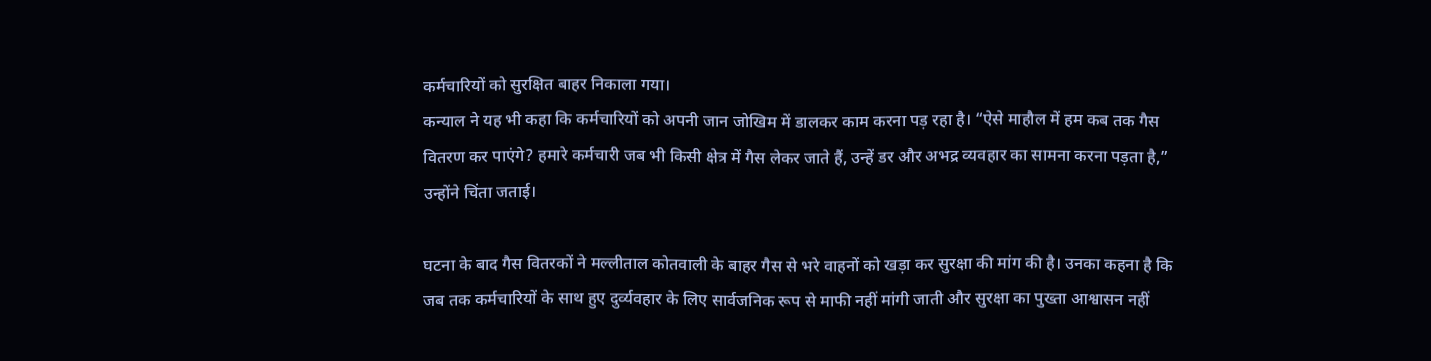कर्मचारियों को सुरक्षित बाहर निकाला गया।
कन्याल ने यह भी कहा कि कर्मचारियों को अपनी जान जोखिम में डालकर काम करना पड़ रहा है। “ऐसे माहौल में हम कब तक गैस वितरण कर पाएंगे? हमारे कर्मचारी जब भी किसी क्षेत्र में गैस लेकर जाते हैं, उन्हें डर और अभद्र व्यवहार का सामना करना पड़ता है,” उन्होंने चिंता जताई।

घटना के बाद गैस वितरकों ने मल्लीताल कोतवाली के बाहर गैस से भरे वाहनों को खड़ा कर सुरक्षा की मांग की है। उनका कहना है कि जब तक कर्मचारियों के साथ हुए दुर्व्यवहार के लिए सार्वजनिक रूप से माफी नहीं मांगी जाती और सुरक्षा का पुख्ता आश्वासन नहीं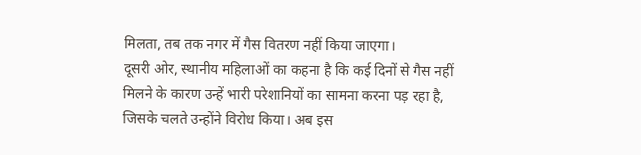मिलता, तब तक नगर में गैस वितरण नहीं किया जाएगा।
दूसरी ओर, स्थानीय महिलाओं का कहना है कि कई दिनों से गैस नहीं मिलने के कारण उन्हें भारी परेशानियों का सामना करना पड़ रहा है, जिसके चलते उन्होंने विरोध किया। अब इस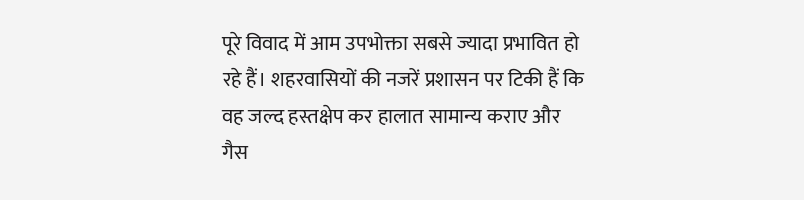पूरे विवाद में आम उपभोक्ता सबसे ज्यादा प्रभावित हो रहे हैं। शहरवासियों की नजरें प्रशासन पर टिकी हैं कि वह जल्द हस्तक्षेप कर हालात सामान्य कराए और गैस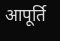आपूर्ति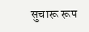सुचारू रूप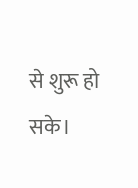से शुरू हो सके।